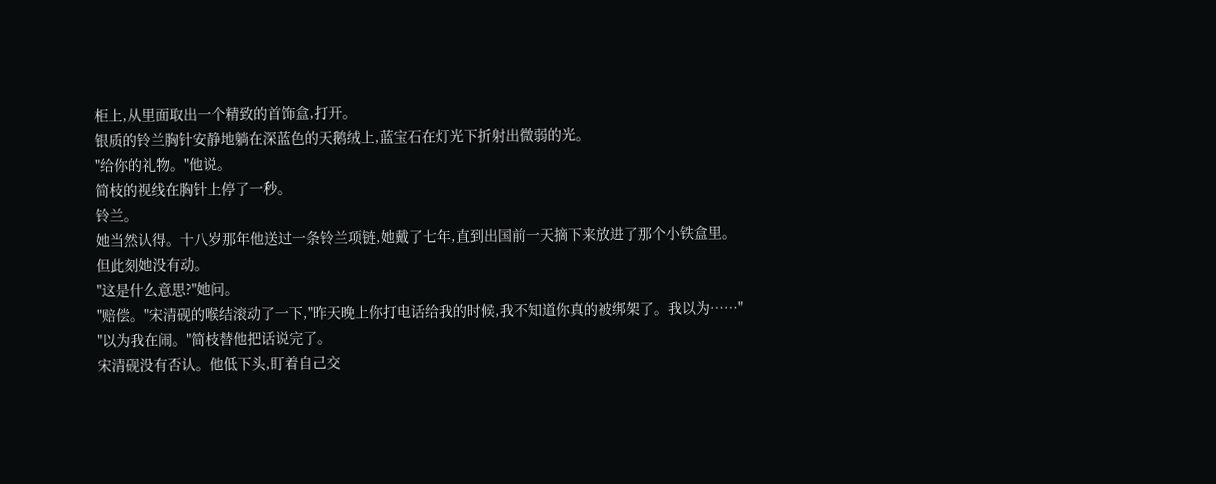柜上,从里面取出一个精致的首饰盒,打开。
银质的铃兰胸针安静地躺在深蓝色的天鹅绒上,蓝宝石在灯光下折射出微弱的光。
"给你的礼物。"他说。
简枝的视线在胸针上停了一秒。
铃兰。
她当然认得。十八岁那年他送过一条铃兰项链,她戴了七年,直到出国前一天摘下来放进了那个小铁盒里。
但此刻她没有动。
"这是什么意思?"她问。
"赔偿。"宋清砚的喉结滚动了一下,"昨天晚上你打电话给我的时候,我不知道你真的被绑架了。我以为……"
"以为我在闹。"简枝替他把话说完了。
宋清砚没有否认。他低下头,盯着自己交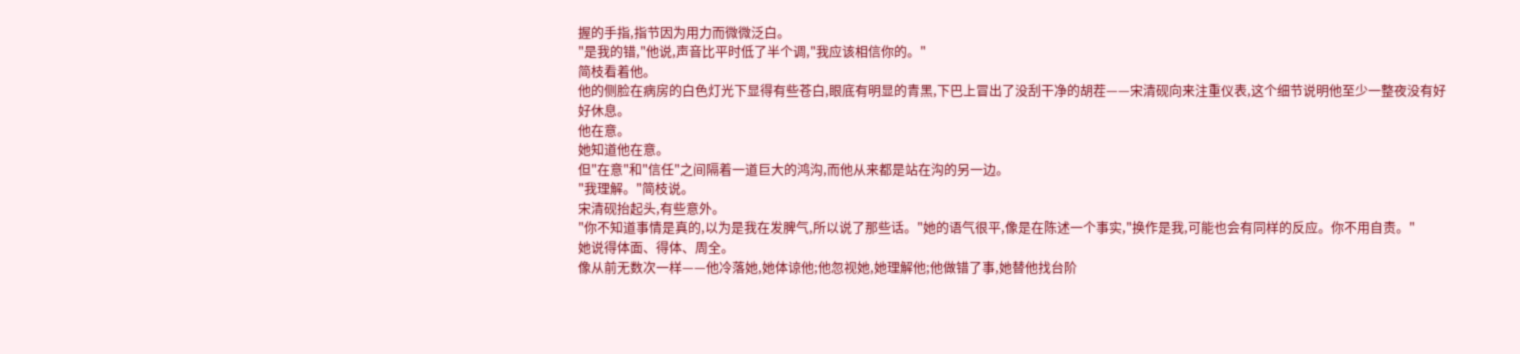握的手指,指节因为用力而微微泛白。
"是我的错,"他说,声音比平时低了半个调,"我应该相信你的。"
简枝看着他。
他的侧脸在病房的白色灯光下显得有些苍白,眼底有明显的青黑,下巴上冒出了没刮干净的胡茬——宋清砚向来注重仪表,这个细节说明他至少一整夜没有好好休息。
他在意。
她知道他在意。
但"在意"和"信任"之间隔着一道巨大的鸿沟,而他从来都是站在沟的另一边。
"我理解。"简枝说。
宋清砚抬起头,有些意外。
"你不知道事情是真的,以为是我在发脾气,所以说了那些话。"她的语气很平,像是在陈述一个事实,"换作是我,可能也会有同样的反应。你不用自责。"
她说得体面、得体、周全。
像从前无数次一样——他冷落她,她体谅他;他忽视她,她理解他;他做错了事,她替他找台阶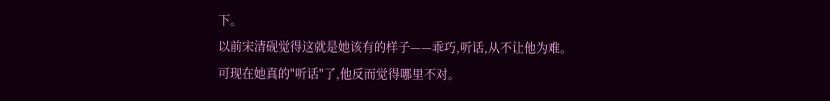下。
以前宋清砚觉得这就是她该有的样子——乖巧,听话,从不让他为难。
可现在她真的"听话"了,他反而觉得哪里不对。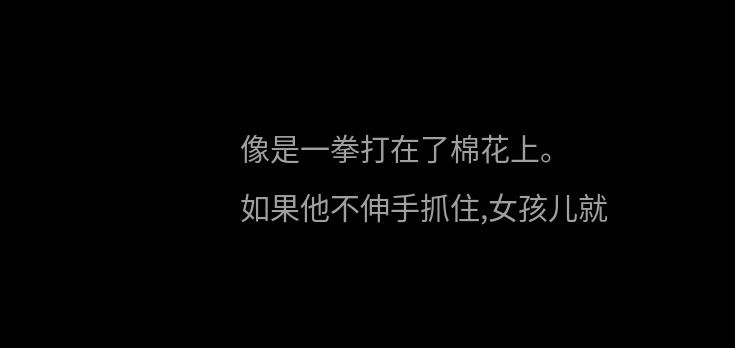像是一拳打在了棉花上。
如果他不伸手抓住,女孩儿就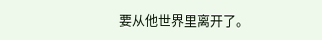要从他世界里离开了。